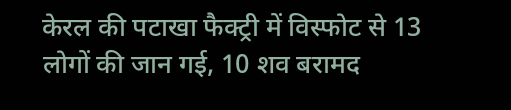केरल की पटाखा फैक्ट्री में विस्फोट से 13 लोगों की जान गई, 10 शव बरामद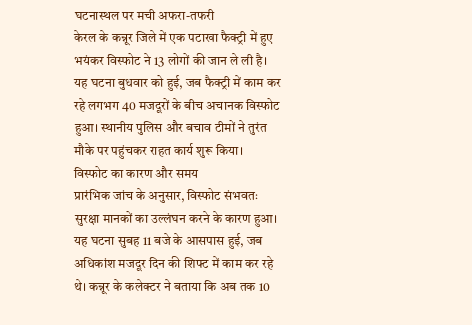घटनास्थल पर मची अफरा-तफरी
केरल के कन्नूर जिले में एक पटाखा फैक्ट्री में हुए भयंकर विस्फोट ने 13 लोगों की जान ले ली है। यह घटना बुधवार को हुई, जब फैक्ट्री में काम कर रहे लगभग 40 मजदूरों के बीच अचानक विस्फोट हुआ। स्थानीय पुलिस और बचाव टीमों ने तुरंत मौके पर पहुंचकर राहत कार्य शुरू किया।
विस्फोट का कारण और समय
प्रारंभिक जांच के अनुसार, विस्फोट संभवतः सुरक्षा मानकों का उल्लंघन करने के कारण हुआ। यह घटना सुबह 11 बजे के आसपास हुई, जब अधिकांश मजदूर दिन की शिफ्ट में काम कर रहे थे। कन्नूर के कलेक्टर ने बताया कि अब तक 10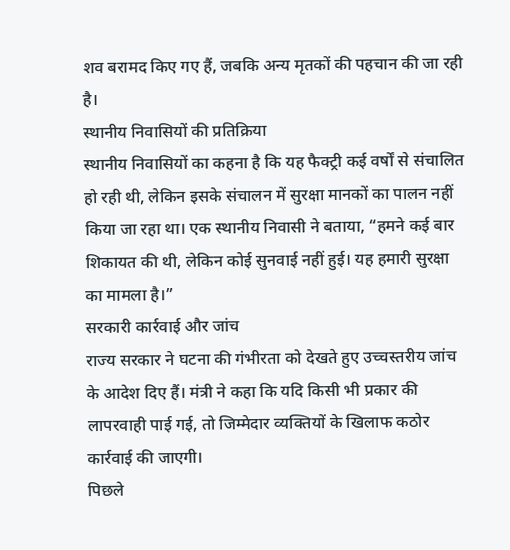शव बरामद किए गए हैं, जबकि अन्य मृतकों की पहचान की जा रही है।
स्थानीय निवासियों की प्रतिक्रिया
स्थानीय निवासियों का कहना है कि यह फैक्ट्री कई वर्षों से संचालित हो रही थी, लेकिन इसके संचालन में सुरक्षा मानकों का पालन नहीं किया जा रहा था। एक स्थानीय निवासी ने बताया, “हमने कई बार शिकायत की थी, लेकिन कोई सुनवाई नहीं हुई। यह हमारी सुरक्षा का मामला है।”
सरकारी कार्रवाई और जांच
राज्य सरकार ने घटना की गंभीरता को देखते हुए उच्चस्तरीय जांच के आदेश दिए हैं। मंत्री ने कहा कि यदि किसी भी प्रकार की लापरवाही पाई गई, तो जिम्मेदार व्यक्तियों के खिलाफ कठोर कार्रवाई की जाएगी।
पिछले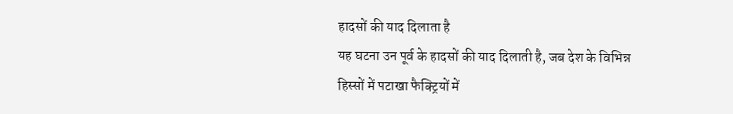हादसों की याद दिलाता है
यह घटना उन पूर्व के हादसों की याद दिलाती है, जब देश के विभिन्न हिस्सों में पटाखा फैक्ट्रियों में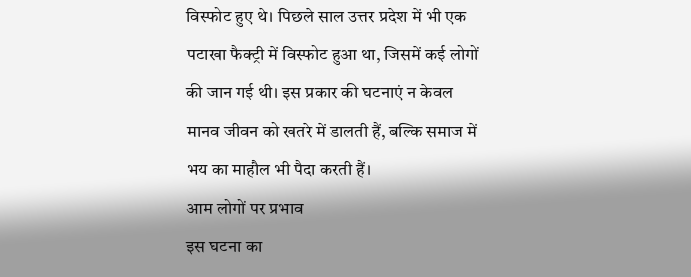विस्फोट हुए थे। पिछले साल उत्तर प्रदेश में भी एक पटाखा फैक्ट्री में विस्फोट हुआ था, जिसमें कई लोगों की जान गई थी। इस प्रकार की घटनाएं न केवल मानव जीवन को खतरे में डालती हैं, बल्कि समाज में भय का माहौल भी पैदा करती हैं।
आम लोगों पर प्रभाव
इस घटना का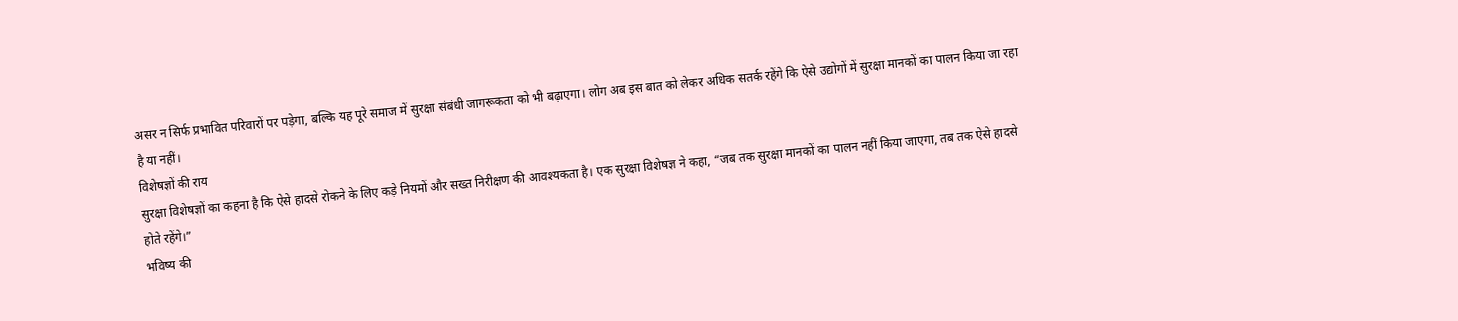असर न सिर्फ प्रभावित परिवारों पर पड़ेगा, बल्कि यह पूरे समाज में सुरक्षा संबंधी जागरूकता को भी बढ़ाएगा। लोग अब इस बात को लेकर अधिक सतर्क रहेंगे कि ऐसे उद्योगों में सुरक्षा मानकों का पालन किया जा रहा है या नहीं।
विशेषज्ञों की राय
सुरक्षा विशेषज्ञों का कहना है कि ऐसे हादसे रोकने के लिए कड़े नियमों और सख्त निरीक्षण की आवश्यकता है। एक सुरक्षा विशेषज्ञ ने कहा, “जब तक सुरक्षा मानकों का पालन नहीं किया जाएगा, तब तक ऐसे हादसे होते रहेंगे।”
भविष्य की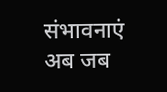संभावनाएं
अब जब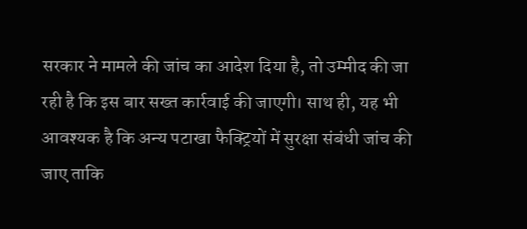सरकार ने मामले की जांच का आदेश दिया है, तो उम्मीद की जा रही है कि इस बार सख्त कार्रवाई की जाएगी। साथ ही, यह भी आवश्यक है कि अन्य पटाखा फैक्ट्रियों में सुरक्षा संबंधी जांच की जाए ताकि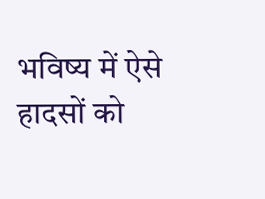भविष्य में ऐसे हादसों को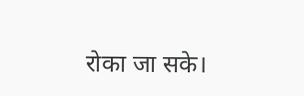रोका जा सके।